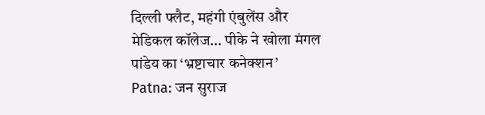दिल्ली फ्लैट, महंगी एंबुलेंस और मेडिकल कॉलेज… पीके ने खोला मंगल पांडेय का ‘भ्रष्टाचार कनेक्शन’
Patna: जन सुराज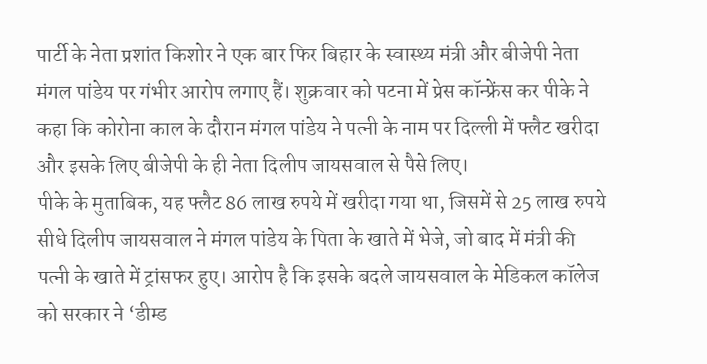पार्टी के नेता प्रशांत किशोर ने एक बार फिर बिहार के स्वास्थ्य मंत्री और बीजेपी नेता मंगल पांडेय पर गंभीर आरोप लगाए हैं। शुक्रवार को पटना में प्रेस कॉन्फ्रेंस कर पीके ने कहा कि कोरोना काल के दौरान मंगल पांडेय ने पत्नी के नाम पर दिल्ली में फ्लैट खरीदा और इसके लिए बीजेपी के ही नेता दिलीप जायसवाल से पैसे लिए।
पीके के मुताबिक, यह फ्लैट 86 लाख रुपये में खरीदा गया था, जिसमें से 25 लाख रुपये सीधे दिलीप जायसवाल ने मंगल पांडेय के पिता के खाते में भेजे, जो बाद में मंत्री की पत्नी के खाते में ट्रांसफर हुए। आरोप है कि इसके बदले जायसवाल के मेडिकल कॉलेज को सरकार ने ‘डीम्ड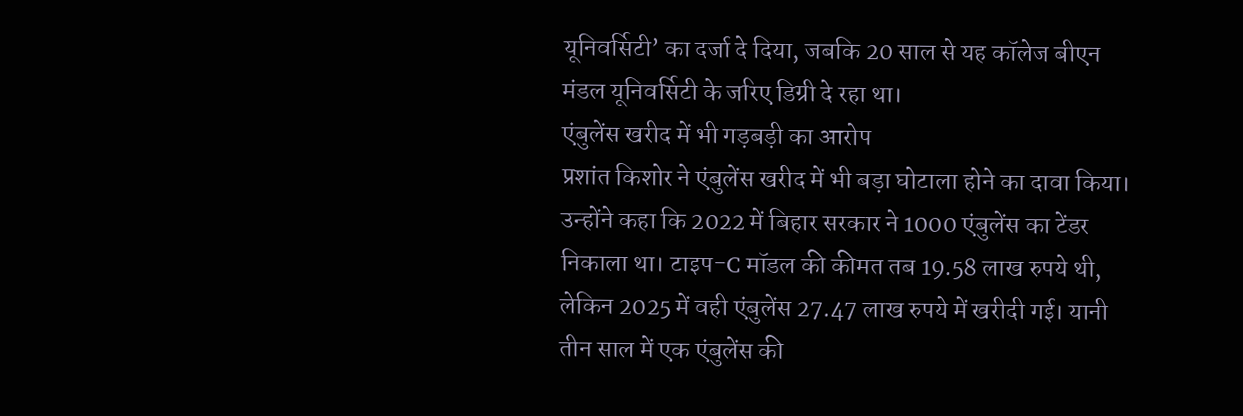यूनिवर्सिटी’ का दर्जा दे दिया, जबकि 20 साल से यह कॉलेज बीएन मंडल यूनिवर्सिटी के जरिए डिग्री दे रहा था।
एंबुलेंस खरीद में भी गड़बड़ी का आरोप
प्रशांत किशोर ने एंबुलेंस खरीद में भी बड़ा घोटाला होने का दावा किया। उन्होंने कहा कि 2022 में बिहार सरकार ने 1000 एंबुलेंस का टेंडर निकाला था। टाइप-C मॉडल की कीमत तब 19.58 लाख रुपये थी, लेकिन 2025 में वही एंबुलेंस 27.47 लाख रुपये में खरीदी गई। यानी तीन साल में एक एंबुलेंस की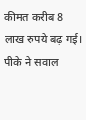कीमत करीब 8 लाख रुपये बढ़ गई।
पीके ने सवाल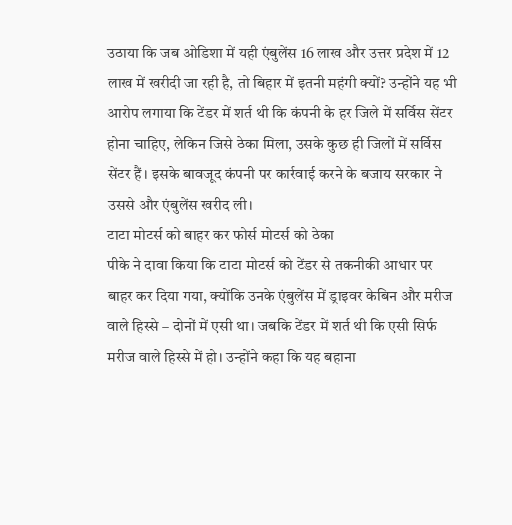उठाया कि जब ओडिशा में यही एंबुलेंस 16 लाख और उत्तर प्रदेश में 12 लाख में खरीदी जा रही है, तो बिहार में इतनी महंगी क्यों? उन्होंने यह भी आरोप लगाया कि टेंडर में शर्त थी कि कंपनी के हर जिले में सर्विस सेंटर होना चाहिए, लेकिन जिसे ठेका मिला, उसके कुछ ही जिलों में सर्विस सेंटर हैं। इसके बावजूद कंपनी पर कार्रवाई करने के बजाय सरकार ने उससे और एंबुलेंस खरीद ली।
टाटा मोटर्स को बाहर कर फोर्स मोटर्स को ठेका
पीके ने दावा किया कि टाटा मोटर्स को टेंडर से तकनीकी आधार पर बाहर कर दिया गया, क्योंकि उनके एंबुलेंस में ड्राइवर केबिन और मरीज वाले हिस्से – दोनों में एसी था। जबकि टेंडर में शर्त थी कि एसी सिर्फ मरीज वाले हिस्से में हो। उन्होंने कहा कि यह बहाना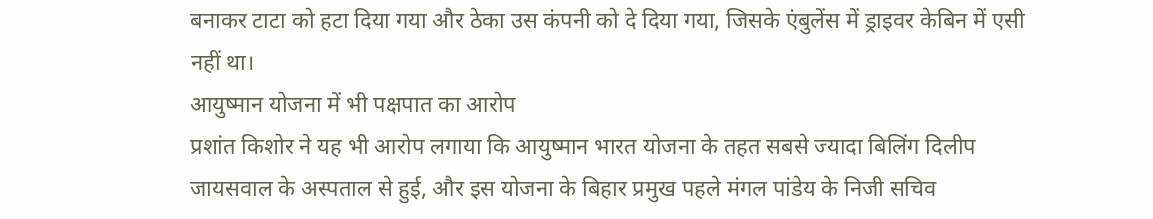बनाकर टाटा को हटा दिया गया और ठेका उस कंपनी को दे दिया गया, जिसके एंबुलेंस में ड्राइवर केबिन में एसी नहीं था।
आयुष्मान योजना में भी पक्षपात का आरोप
प्रशांत किशोर ने यह भी आरोप लगाया कि आयुष्मान भारत योजना के तहत सबसे ज्यादा बिलिंग दिलीप जायसवाल के अस्पताल से हुई, और इस योजना के बिहार प्रमुख पहले मंगल पांडेय के निजी सचिव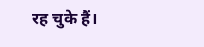रह चुके हैं।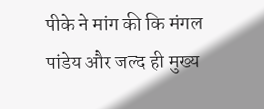पीके ने मांग की कि मंगल पांडेय और जल्द ही मुख्य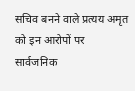सचिव बनने वाले प्रत्यय अमृत को इन आरोपों पर सार्वजनिक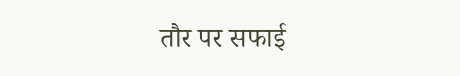तौर पर सफाई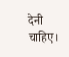देनी चाहिए।